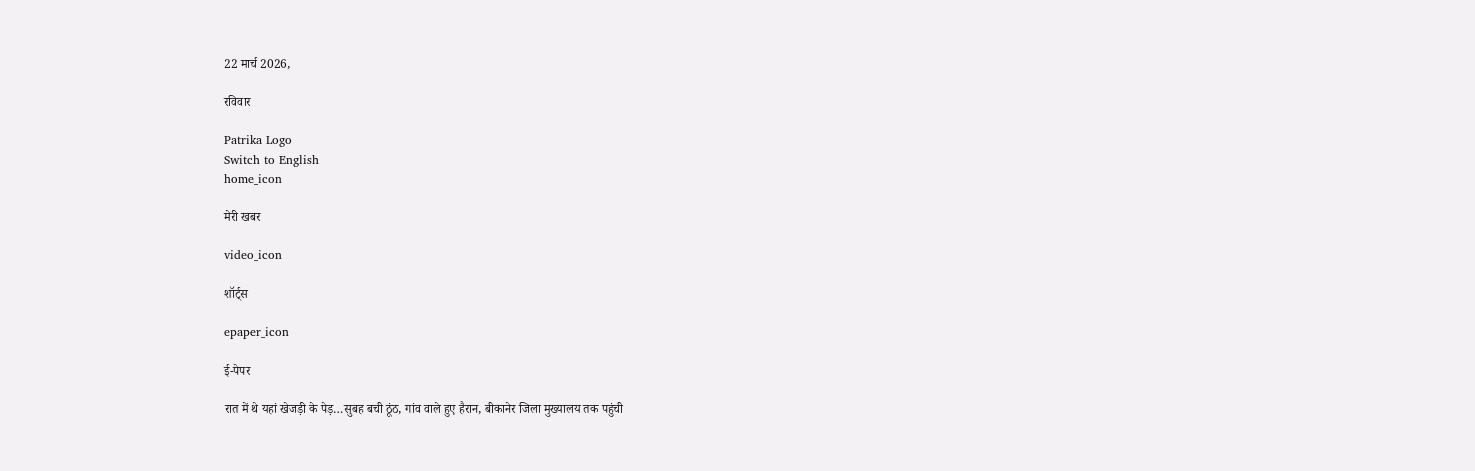22 मार्च 2026,

रविवार

Patrika Logo
Switch to English
home_icon

मेरी खबर

video_icon

शॉर्ट्स

epaper_icon

ई-पेपर

रात में थे यहां खेजड़ी के पेड़…सुबह बची ठूंठ, गांव वाले हुए हैरान, बीकानेर जिला मुख्यालय तक पहुंची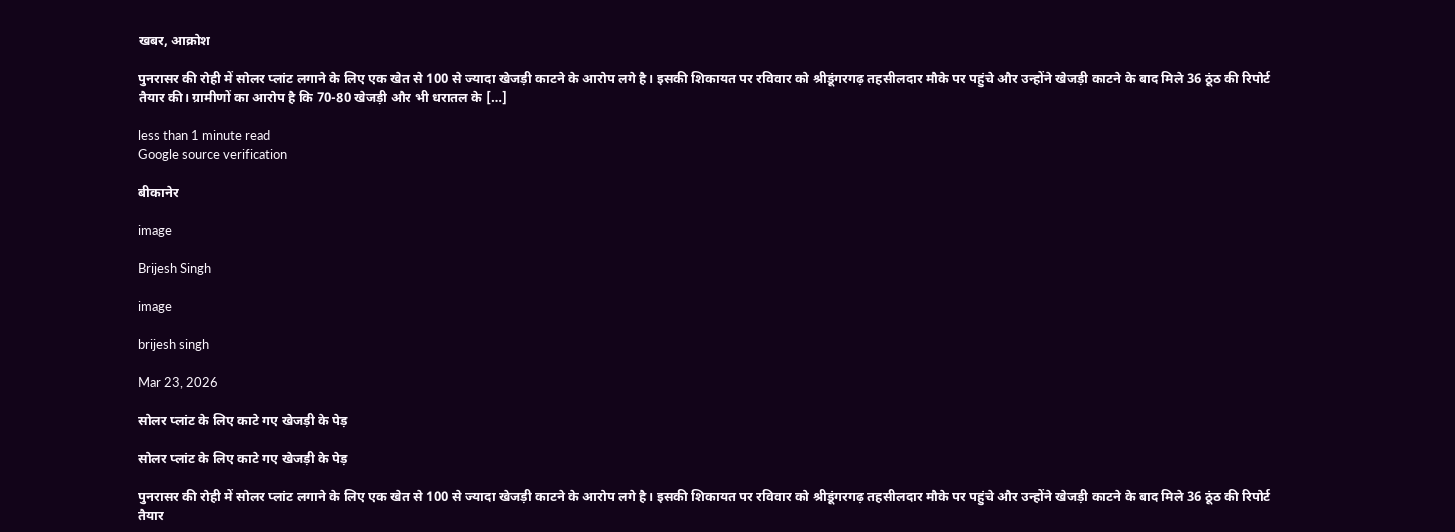खबर, आक्रोश

पुनरासर की रोही में सोलर प्लांट लगाने के लिए एक खेत से 100 से ज्यादा खेजड़ी काटने के आरोप लगे है। इसकी शिकायत पर रविवार को श्रीडूंगरगढ़ तहसीलदार मौके पर पहुंचे और उन्होंने खेजड़ी काटने के बाद मिले 36 ठूंठ की रिपोर्ट तैयार की। ग्रामीणों का आरोप है कि 70-80 खेजड़ी और भी धरातल के […]

less than 1 minute read
Google source verification

बीकानेर

image

Brijesh Singh

image

brijesh singh

Mar 23, 2026

सोलर प्लांट के लिए काटे गए खेजड़ी के पेड़

सोलर प्लांट के लिए काटे गए खेजड़ी के पेड़

पुनरासर की रोही में सोलर प्लांट लगाने के लिए एक खेत से 100 से ज्यादा खेजड़ी काटने के आरोप लगे है। इसकी शिकायत पर रविवार को श्रीडूंगरगढ़ तहसीलदार मौके पर पहुंचे और उन्होंने खेजड़ी काटने के बाद मिले 36 ठूंठ की रिपोर्ट तैयार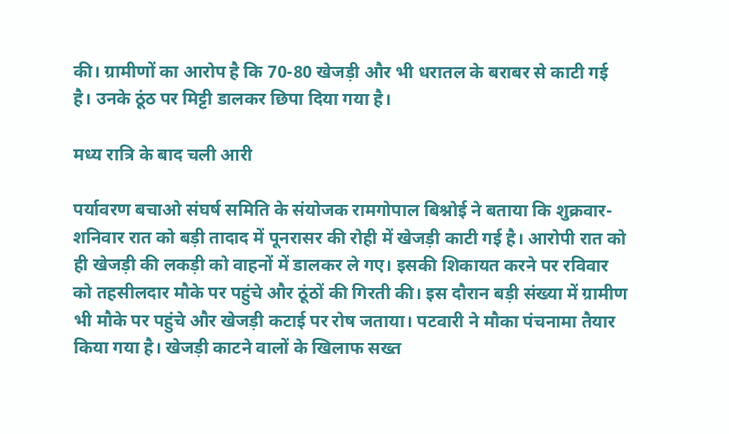की। ग्रामीणों का आरोप है कि 70-80 खेजड़ी और भी धरातल के बराबर से काटी गई है। उनके ठूंठ पर मिट्टी डालकर छिपा दिया गया है।

मध्य रात्रि के बाद चली आरी

पर्यावरण बचाओ संघर्ष समिति के संयोजक रामगोपाल बिश्नोई ने बताया कि शुक्रवार- शनिवार रात को बड़ी तादाद में पूनरासर की रोही में खेजड़ी काटी गई है। आरोपी रात को ही खेजड़ी की लकड़ी को वाहनों में डालकर ले गए। इसकी शिकायत करने पर रविवार को तहसीलदार मौके पर पहुंचे और ठूंठों की गिरती की। इस दौरान बड़ी संख्या में ग्रामीण भी मौके पर पहुंचे और खेजड़ी कटाई पर रोष जताया। पटवारी ने मौका पंचनामा तैयार किया गया है। खेजड़ी काटने वालों के खिलाफ सख्त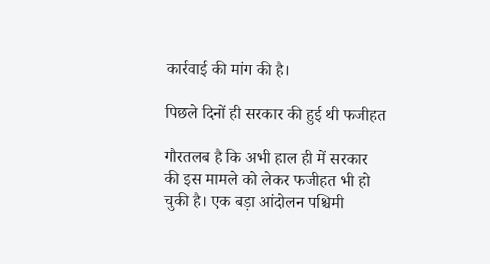कार्रवाई की मांग की है।

पिछले दिनों ही सरकार की हुई थी फजीहत

गौरतलब है कि अभी हाल ही में सरकार की इस मामले को लेकर फजीहत भी हो चुकी है। एक बड़ा आंदोलन पश्चिमी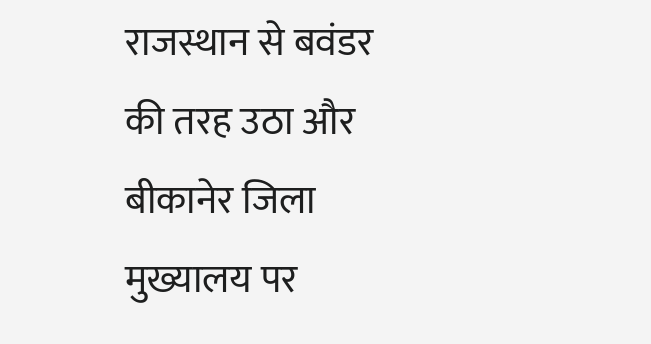राजस्थान से बवंडर की तरह उठा और बीकानेर जिला मुख्यालय पर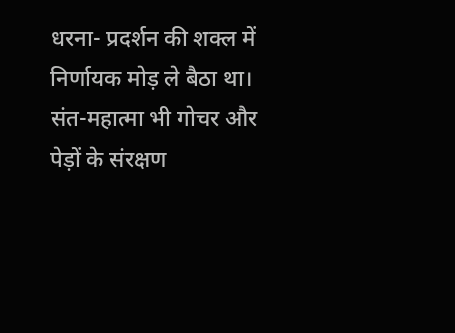धरना- प्रदर्शन की शक्ल में निर्णायक मोड़ ले बैठा था। संत-महात्मा भी गोचर और पेड़ों के संरक्षण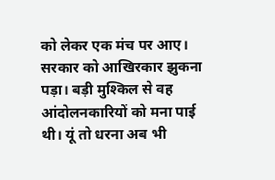को लेकर एक मंच पर आए। सरकार को आखिरकार झुकना पड़ा। बड़ी मुश्किल से वह आंदोलनकारियों को मना पाई थी। यूं तो धरना अब भी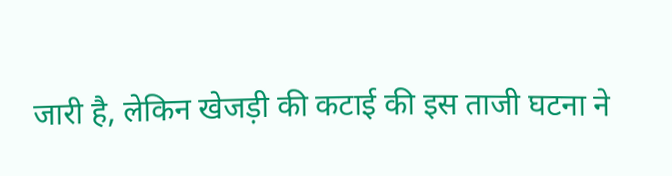जारी है, लेकिन खेजड़ी की कटाई की इस ताजी घटना ने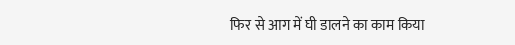फिर से आग में घी डालने का काम किया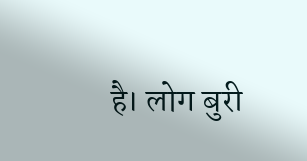है। लोग बुरी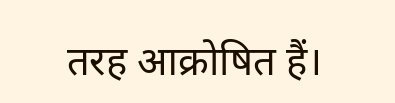तरह आक्रोषित हैं।